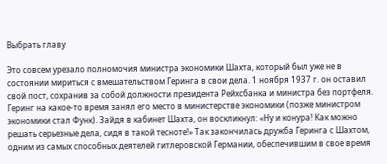Выбрать главу

Это совсем урезало полномочия министра экономики Шахта, который был уже не в состоянии мириться с вмешательством Геринга в свои дела. 1 ноября 1937 г. он оставил свой пост, сохранив за собой должности президента Рейхсбанка и министра без портфеля. Геринг на какое-то время занял его место в министерстве экономики (позже министром экономики стал Функ). Зайдя в кабинет Шахта, он воскликнул: «Ну и конура! Как можно решать серьезные дела, сидя в такой тесноте!» Так закончилась дружба Геринга с Шахтом, одним из самых способных деятелей гитлеровской Германии, обеспечившим в свое время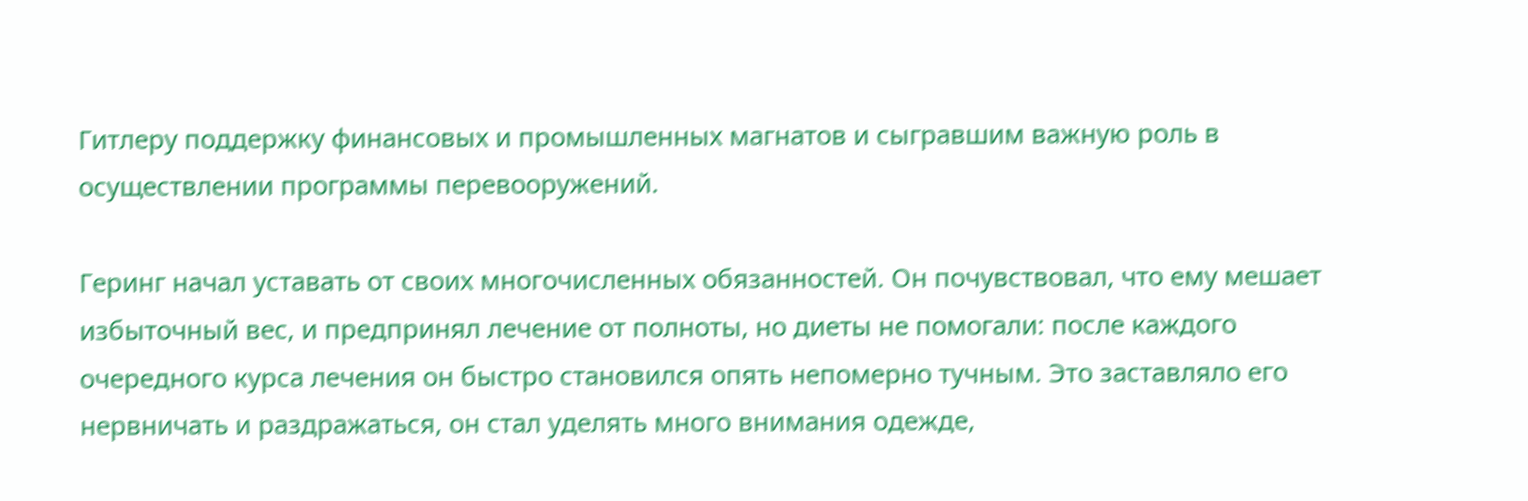Гитлеру поддержку финансовых и промышленных магнатов и сыгравшим важную роль в осуществлении программы перевооружений.

Геринг начал уставать от своих многочисленных обязанностей. Он почувствовал, что ему мешает избыточный вес, и предпринял лечение от полноты, но диеты не помогали: после каждого очередного курса лечения он быстро становился опять непомерно тучным. Это заставляло его нервничать и раздражаться, он стал уделять много внимания одежде,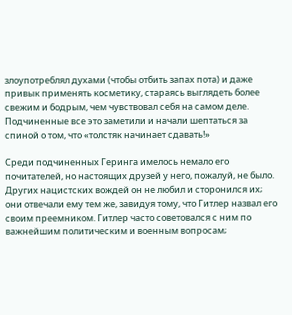злоупотреблял духами (чтобы отбить запах пота) и даже привык применять косметику, стараясь выглядеть более свежим и бодрым, чем чувствовал себя на самом деле. Подчиненные все это заметили и начали шептаться за спиной о том, что «толстяк начинает сдавать!»

Среди подчиненных Геринга имелось немало его почитателей, но настоящих друзей у него, пожалуй, не было. Других нацистских вождей он не любил и сторонился их; они отвечали ему тем же, завидуя тому, что Гитлер назвал его своим преемником. Гитлер часто советовался с ним по важнейшим политическим и военным вопросам;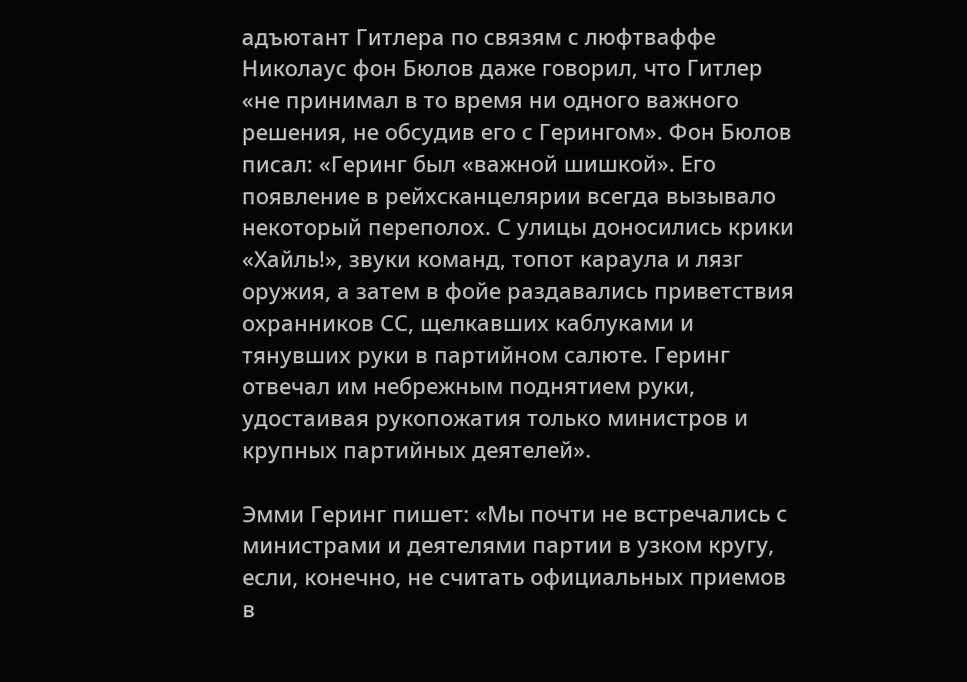адъютант Гитлера по связям с люфтваффе Николаус фон Бюлов даже говорил, что Гитлер «не принимал в то время ни одного важного решения, не обсудив его с Герингом». Фон Бюлов писал: «Геринг был «важной шишкой». Его появление в рейхсканцелярии всегда вызывало некоторый переполох. С улицы доносились крики «Хайль!», звуки команд, топот караула и лязг оружия, а затем в фойе раздавались приветствия охранников СС, щелкавших каблуками и тянувших руки в партийном салюте. Геринг отвечал им небрежным поднятием руки, удостаивая рукопожатия только министров и крупных партийных деятелей».

Эмми Геринг пишет: «Мы почти не встречались с министрами и деятелями партии в узком кругу, если, конечно, не считать официальных приемов в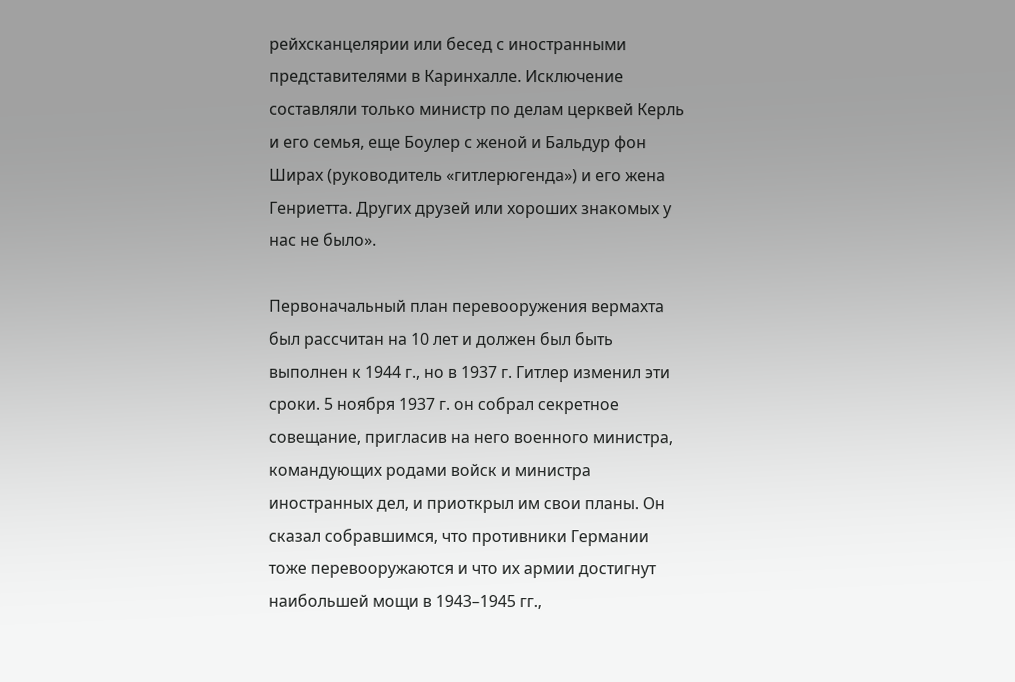рейхсканцелярии или бесед с иностранными представителями в Каринхалле. Исключение составляли только министр по делам церквей Керль и его семья, еще Боулер с женой и Бальдур фон Ширах (руководитель «гитлерюгенда») и его жена Генриетта. Других друзей или хороших знакомых у нас не было».

Первоначальный план перевооружения вермахта был рассчитан на 10 лет и должен был быть выполнен к 1944 г., но в 1937 г. Гитлер изменил эти сроки. 5 ноября 1937 г. он собрал секретное совещание, пригласив на него военного министра, командующих родами войск и министра иностранных дел, и приоткрыл им свои планы. Он сказал собравшимся, что противники Германии тоже перевооружаются и что их армии достигнут наибольшей мощи в 1943–1945 гг.,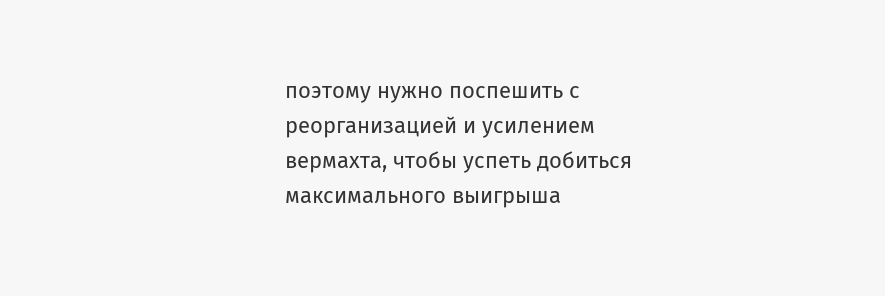поэтому нужно поспешить с реорганизацией и усилением вермахта, чтобы успеть добиться максимального выигрыша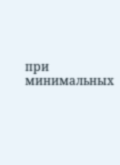при минимальных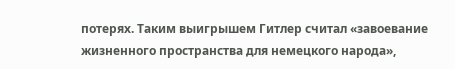потерях. Таким выигрышем Гитлер считал «завоевание жизненного пространства для немецкого народа»,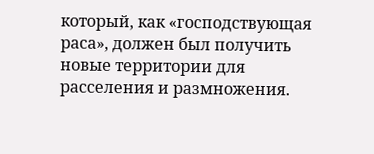который, как «господствующая раса», должен был получить новые территории для расселения и размножения.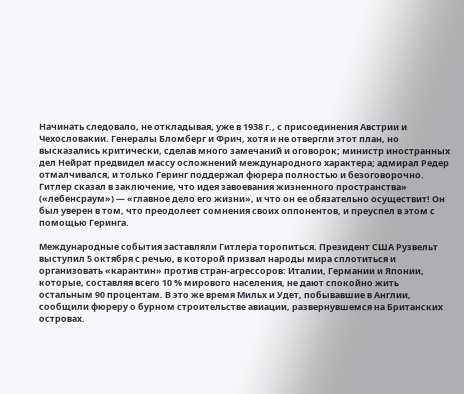Начинать следовало, не откладывая, уже в 1938 г., с присоединения Австрии и Чехословакии. Генералы Бломберг и Фрич, хотя и не отвергли этот план, но высказались критически, сделав много замечаний и оговорок; министр иностранных дел Нейрат предвидел массу осложнений международного характера; адмирал Редер отмалчивался, и только Геринг поддержал фюрера полностью и безоговорочно. Гитлер сказал в заключение, что идея завоевания жизненного пространства» («лебенсраум») — «главное дело его жизни», и что он ее обязательно осуществит! Он был уверен в том, что преодолеет сомнения своих оппонентов, и преуспел в этом с помощью Геринга.

Международные события заставляли Гитлера торопиться. Президент США Рузвельт выступил 5 октября с речью, в которой призвал народы мира сплотиться и организовать «карантин» против стран-агрессоров: Италии, Германии и Японии, которые, составляя всего 10 % мирового населения, не дают спокойно жить остальным 90 процентам. В это же время Мильх и Удет, побывавшие в Англии, сообщили фюреру о бурном строительстве авиации, развернувшемся на Британских островах.